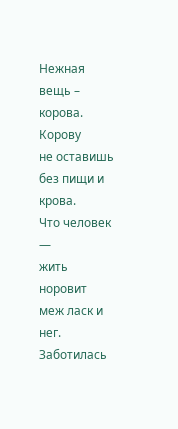Нежная вещь – корова. Корову
не оставишь без пищи и крова.
Что человек —
жить норовит меж ласк и нег.
Заботилась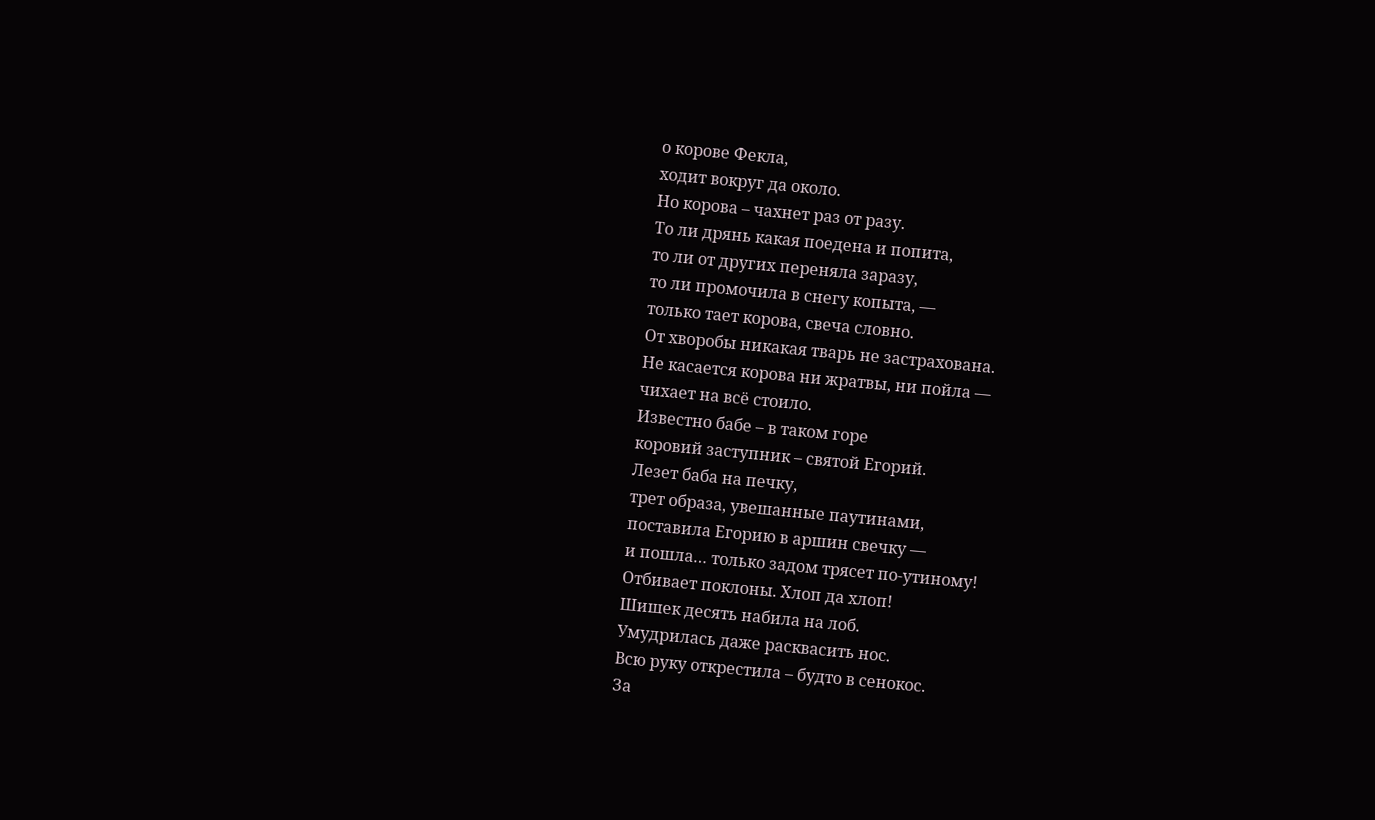о корове Фекла,
ходит вокруг да около.
Но корова – чахнет раз от разу.
То ли дрянь какая поедена и попита,
то ли от других переняла заразу,
то ли промочила в снегу копыта, —
только тает корова, свеча словно.
От хворобы никакая тварь не застрахована.
Не касается корова ни жратвы, ни пойла —
чихает на всё стоило.
Известно бабе – в таком горе
коровий заступник – святой Егорий.
Лезет баба на печку,
трет образа, увешанные паутинами,
поставила Егорию в аршин свечку —
и пошла… только задом трясет по-утиному!
Отбивает поклоны. Хлоп да хлоп!
Шишек десять набила на лоб.
Умудрилась даже расквасить нос.
Всю руку открестила – будто в сенокос.
За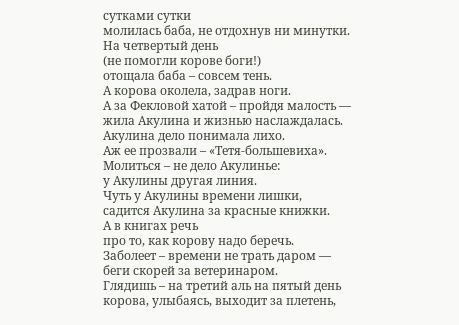сутками сутки
молилась баба, не отдохнув ни минутки.
На четвертый день
(не помогли корове боги!)
отощала баба – совсем тень.
А корова околела, задрав ноги.
А за Фекловой хатой – пройдя малость —
жила Акулина и жизнью наслаждалась.
Акулина дело понимала лихо.
Аж ее прозвали – «Тетя-большевиха».
Молиться – не дело Акулинье:
у Акулины другая линия.
Чуть у Акулины времени лишки,
садится Акулина за красные книжки.
А в книгах речь
про то, как корову надо беречь.
Заболеет – времени не трать даром —
беги скорей за ветеринаром.
Глядишь – на третий аль на пятый день
корова, улыбаясь, выходит за плетень,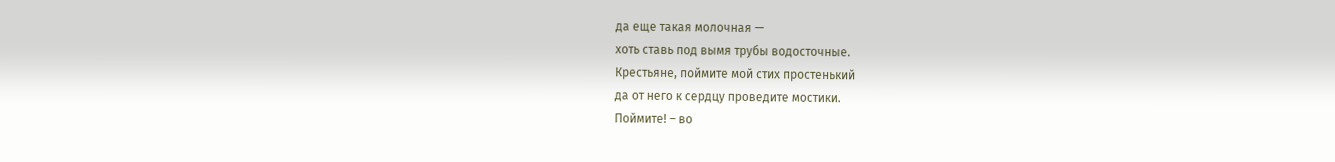да еще такая молочная —
хоть ставь под вымя трубы водосточные.
Крестьяне, поймите мой стих простенький
да от него к сердцу проведите мостики.
Поймите! – во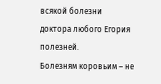всякой болезни
доктора любого Егория полезней.
Болезням коровьим – не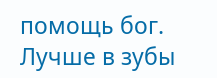помощь бог.
Лучше в зубы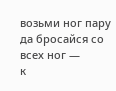возьми ног пару
да бросайся со всех ног —
к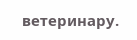ветеринару.